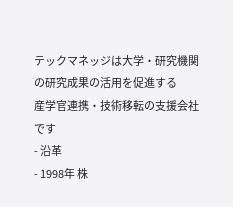テックマネッジは大学・研究機関の研究成果の活用を促進する
産学官連携・技術移転の支援会社です
- 沿革
- 1998年 株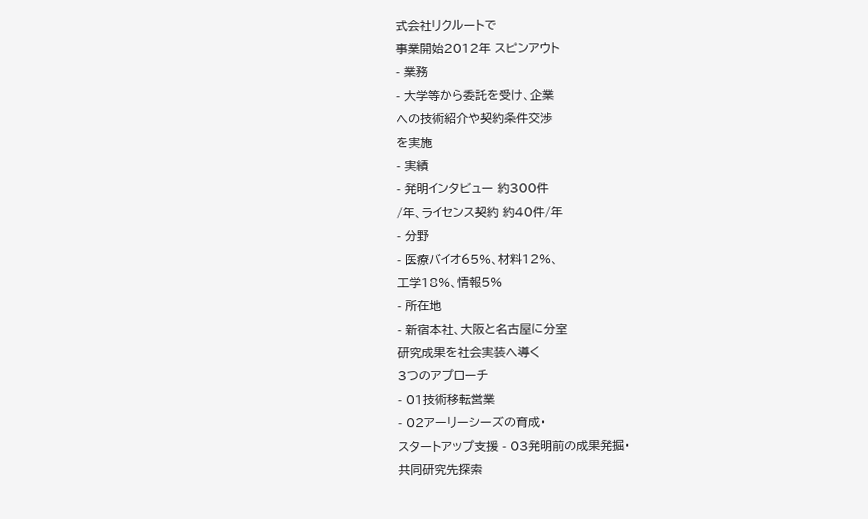式会社リクルートで
事業開始2012年 スピンアウト
- 業務
- 大学等から委託を受け、企業
への技術紹介や契約条件交渉
を実施
- 実績
- 発明インタビュー 約300件
/年、ライセンス契約 約40件/年
- 分野
- 医療バイオ65%、材料12%、
工学18%、情報5%
- 所在地
- 新宿本社、大阪と名古屋に分室
研究成果を社会実装へ導く
3つのアプローチ
- 01技術移転営業
- 02アーリーシーズの育成・
スタートアップ支援 - 03発明前の成果発掘・
共同研究先探索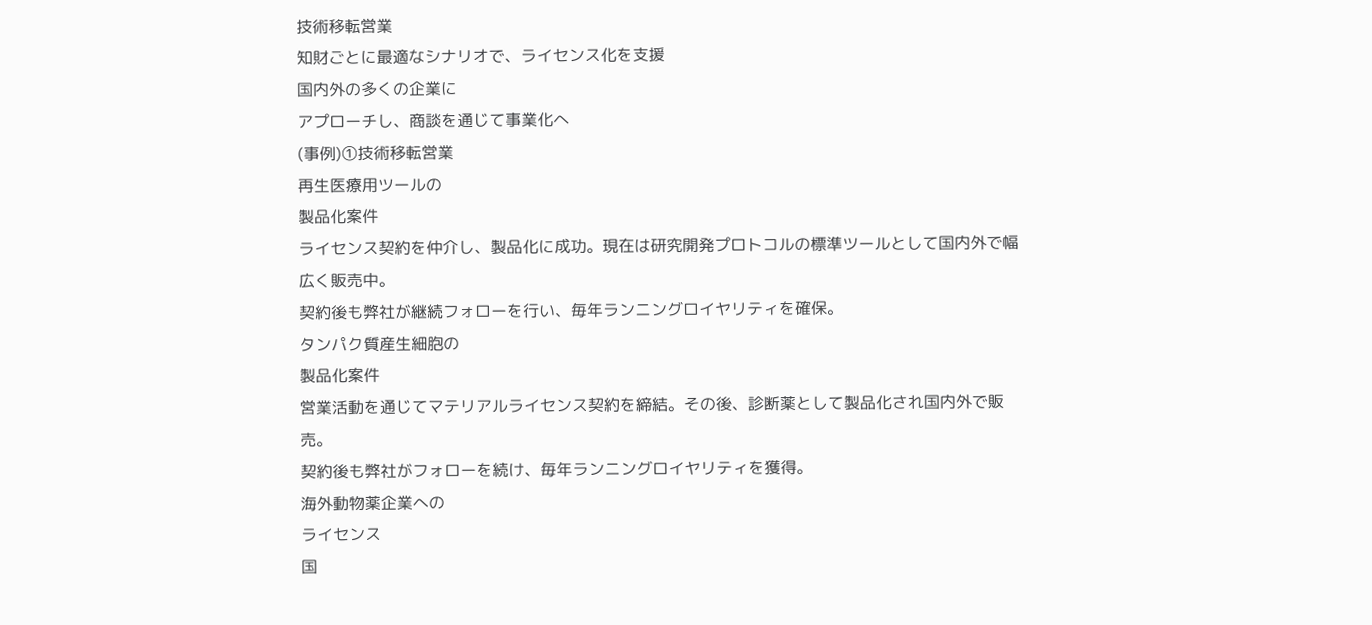技術移転営業
知財ごとに最適なシナリオで、ライセンス化を支援
国内外の多くの企業に
アプローチし、商談を通じて事業化へ
(事例)①技術移転営業
再生医療用ツールの
製品化案件
ライセンス契約を仲介し、製品化に成功。現在は研究開発プロトコルの標準ツールとして国内外で幅広く販売中。
契約後も弊社が継続フォローを行い、毎年ランニングロイヤリティを確保。
タンパク質産生細胞の
製品化案件
営業活動を通じてマテリアルライセンス契約を締結。その後、診断薬として製品化され国内外で販売。
契約後も弊社がフォローを続け、毎年ランニングロイヤリティを獲得。
海外動物薬企業への
ライセンス
国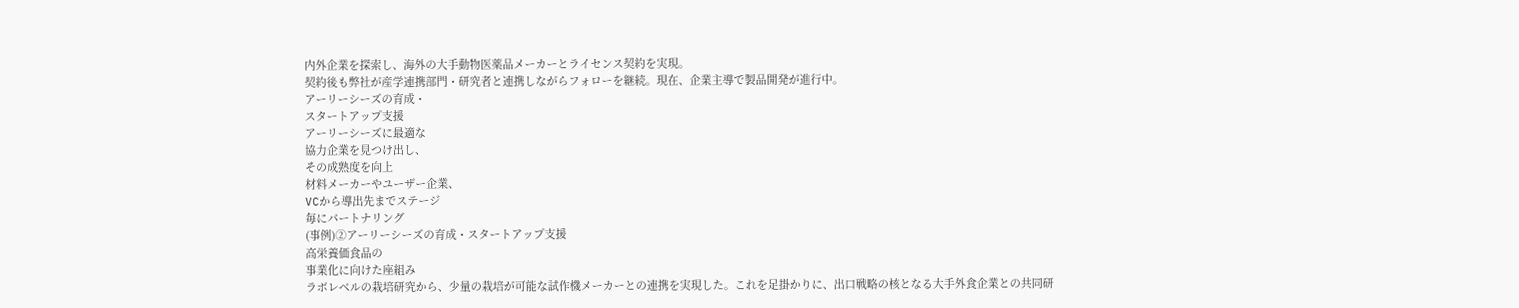内外企業を探索し、海外の大手動物医薬品メーカーとライセンス契約を実現。
契約後も弊社が産学連携部門・研究者と連携しながらフォローを継続。現在、企業主導で製品開発が進行中。
アーリーシーズの育成・
スタートアップ支援
アーリーシーズに最適な
協力企業を見つけ出し、
その成熟度を向上
材料メーカーやユーザー企業、
VCから導出先までステージ
毎にパートナリング
(事例)②アーリーシーズの育成・スタートアップ支援
高栄養価食品の
事業化に向けた座組み
ラボレベルの栽培研究から、少量の栽培が可能な試作機メーカーとの連携を実現した。これを足掛かりに、出口戦略の核となる大手外食企業との共同研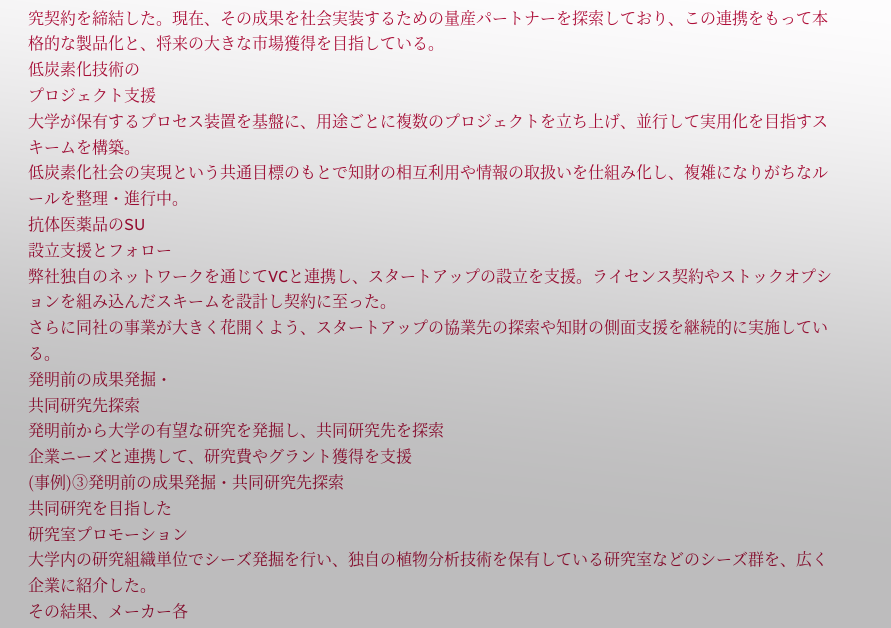究契約を締結した。現在、その成果を社会実装するための量産パートナーを探索しており、この連携をもって本格的な製品化と、将来の大きな市場獲得を目指している。
低炭素化技術の
プロジェクト支援
大学が保有するプロセス装置を基盤に、用途ごとに複数のプロジェクトを立ち上げ、並行して実用化を目指すスキームを構築。
低炭素化社会の実現という共通目標のもとで知財の相互利用や情報の取扱いを仕組み化し、複雑になりがちなルールを整理・進行中。
抗体医薬品のSU
設立支援とフォロー
弊社独自のネットワークを通じてVCと連携し、スタートアップの設立を支援。ライセンス契約やストックオプションを組み込んだスキームを設計し契約に至った。
さらに同社の事業が大きく花開くよう、スタートアップの協業先の探索や知財の側面支援を継続的に実施している。
発明前の成果発掘・
共同研究先探索
発明前から大学の有望な研究を発掘し、共同研究先を探索
企業ニーズと連携して、研究費やグラント獲得を支援
(事例)③発明前の成果発掘・共同研究先探索
共同研究を目指した
研究室プロモーション
大学内の研究組織単位でシーズ発掘を行い、独自の植物分析技術を保有している研究室などのシーズ群を、広く企業に紹介した。
その結果、メーカー各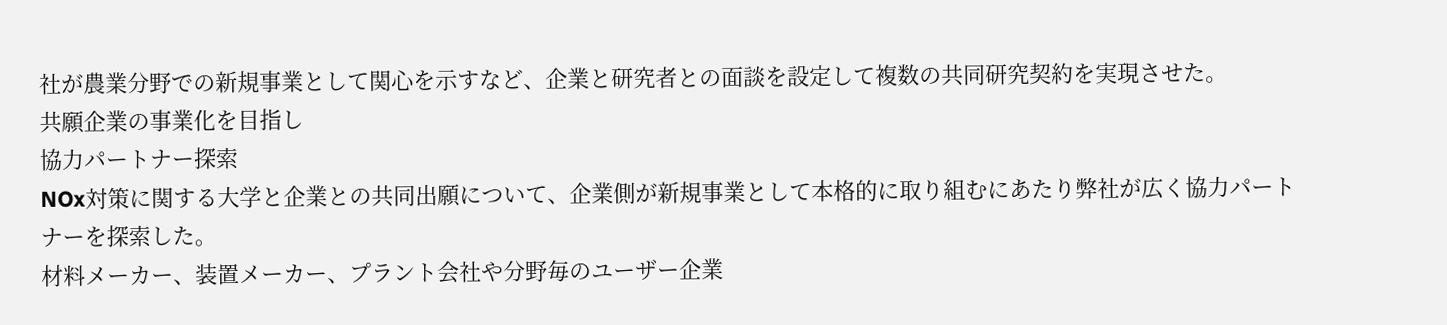社が農業分野での新規事業として関心を示すなど、企業と研究者との面談を設定して複数の共同研究契約を実現させた。
共願企業の事業化を目指し
協力パートナー探索
NOx対策に関する大学と企業との共同出願について、企業側が新規事業として本格的に取り組むにあたり弊社が広く協力パートナーを探索した。
材料メーカー、装置メーカー、プラント会社や分野毎のユーザー企業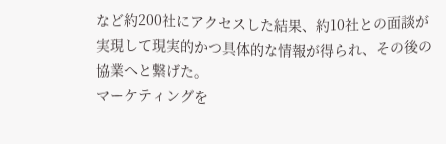など約200社にアクセスした結果、約10社との面談が実現して現実的かつ具体的な情報が得られ、その後の協業へと繋げた。
マーケティングを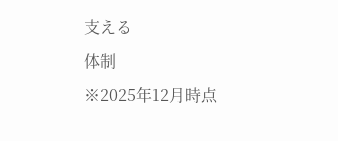支える
体制
※2025年12月時点